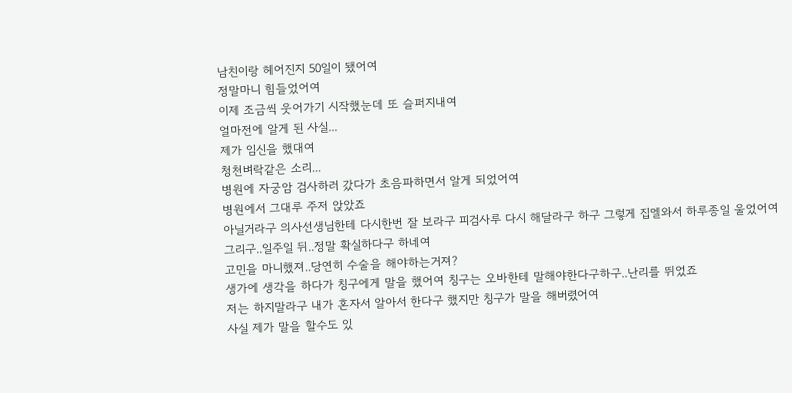남친이랑 헤어진지 50일이 됐어여
정말마니 힘들었어여
이제 조금씩 웃어가기 시작했눈데 또 슬퍼지내여
얼마전에 알게 된 사실...
제가 임신을 했대여
청천벼락같은 소리...
병원에 자궁암 검사하러 갔다가 초음파하면서 알게 되었어여
병원에서 그대루 주저 앉았죠
아닐거라구 의사선생님한테 다시한번 잘 보라구 피검사루 다시 해달라구 하구 그렇게 집엘와서 하루종일 울었어여
그리구..일주일 뒤..정말 확실하다구 하네여
고민을 마니했져..당연히 수술을 해야하는거져?
생가에 생각을 하다가 칭구에게 말을 했어여 칭구는 오바한테 말해야한다구하구..난리를 뛰었죠
저는 하지말라구 내가 혼자서 알아서 한다구 했지만 칭구가 말을 해버렸어여
사실 제가 말을 할수도 있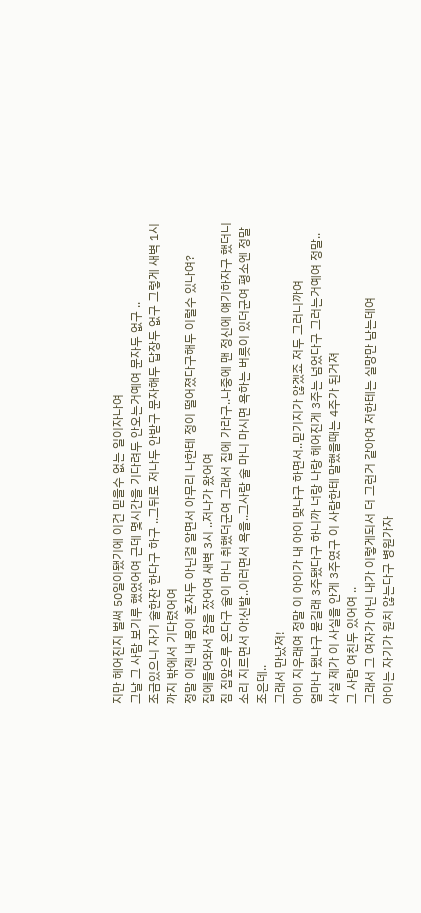지만 헤어진지 벌써 50일이됐기에 이건 믿을수 없는 일이자나여
그날 그 사람 보기루 했었어여 근데 몇시간을 기다려두 안오는거예여 문자두 없구 ..
조금있으니 자기 술한잔 한다구 하구 ..그뒤로 저나두 안받구 문자해두 답장두 없구 그렇게 새벽 1시까지 밖에서 기다렸어여
정말 이젠 내 몸이 혼자두 아닌걸 알면서 아무리 나한테 정이 떨어졌다구해두 이럴수 있나여?
집에들어와서 잠을 잤어여 새벽 3시 ..저나가 왔어여
짐 집앞으루 온다구 술이 마니 취했더군여 그래서 집에 가라구..나중에 맨 정신에 얘기하자구 했더니 소리 지르면서 아!신발..이러면서 욕을..그사람 술 마니 마시면 욕하는 버릇이 있더군여 평소엔 정말 조은데..
그래서 만났져!
아이 지우래여 정말 이 아이가 내 아이 맞냐구 하면서..믿기지가 않겠죠 저두 그러니까여
얼마나 됐냐구 묻길래 3주됐다구 하니까 너랑 나랑 헤어진게 3주는 넘었다구 그러는거예여 정말..
사실 제가 이 사실을 안게 3주였구 이 사람한테 말했을때는 4주가 된거져
그 사람 여친두 있어여 ..
그래서 그 여자가 아닌 내가 이렇게되서 더 그런거 같아여 저한테는 실망만 남는데여
아이는 자기가 원치 않는다구 병원가자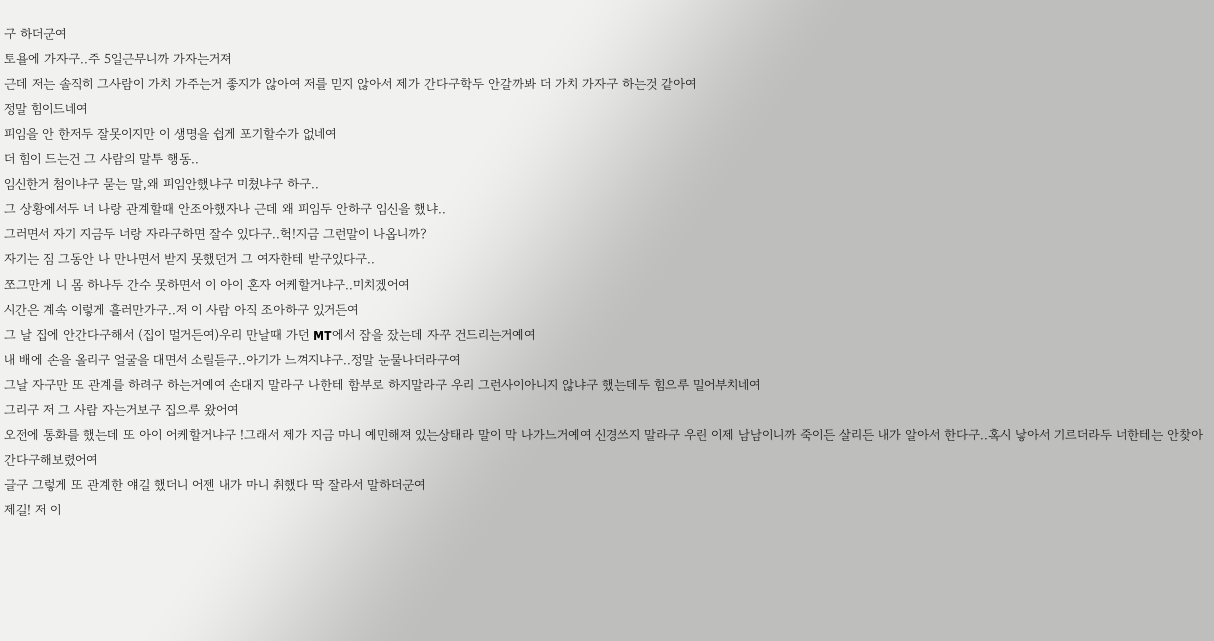구 하더군여
토욜에 가자구..주 5일근무니까 가자는거져
근데 저는 솔직히 그사람이 가치 가주는거 좋지가 않아여 저를 믿지 않아서 제가 간다구학두 안갈까봐 더 가치 가자구 하는것 같아여
정말 힘이드네여
피임을 안 한저두 잘못이지만 이 생명을 쉽게 포기할수가 없네여
더 힘이 드는건 그 사람의 말투 행동..
임신한거 첨이냐구 묻는 말,왜 피임안했냐구 미쳤냐구 하구..
그 상황에서두 너 나랑 관계할때 안조아했자나 근데 왜 피임두 안하구 임신을 했냐..
그러면서 자기 지금두 너랑 자라구하면 잘수 있다구..헉!지금 그런말이 나옵니까?
자기는 짐 그동안 나 만나면서 받지 못했던거 그 여자한테 받구있다구..
쪼그만게 니 몸 하나두 간수 못하면서 이 아이 혼자 어케할거냐구..미치겠어여
시간은 계속 이렇게 흘러만가구..저 이 사람 아직 조아하구 있거든여
그 날 집에 안간다구해서 (집이 멀거든여)우리 만날때 가던 MT에서 잠을 잤는데 자꾸 건드리는거예여
내 배에 손을 올리구 얼굴을 대면서 소릴듣구..아기가 느껴지냐구..정말 눈물나더라구여
그날 자구만 또 관계를 하려구 하는거예여 손대지 말라구 나한테 함부로 하지말라구 우리 그런사이아니지 않냐구 했는데두 힘으루 밀어부치네여
그리구 저 그 사람 자는거보구 집으루 왔어여
오전에 통화를 했는데 또 아이 어케할거냐구 !그래서 제가 지금 마니 예민해져 있는상태라 말이 막 나가느거예여 신경쓰지 말라구 우린 이제 남남이니까 죽이든 살리든 내가 알아서 한다구..혹시 낳아서 기르더라두 너한테는 안찾아간다구해보렸어여
글구 그렇게 또 관계한 얘길 했더니 어젠 내가 마니 취했다 딱 잘라서 말하더군여
제길! 저 이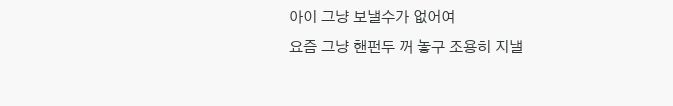아이 그냥 보낼수가 없어여
요즘 그냥 핸펀두 꺼 놓구 조용히 지낼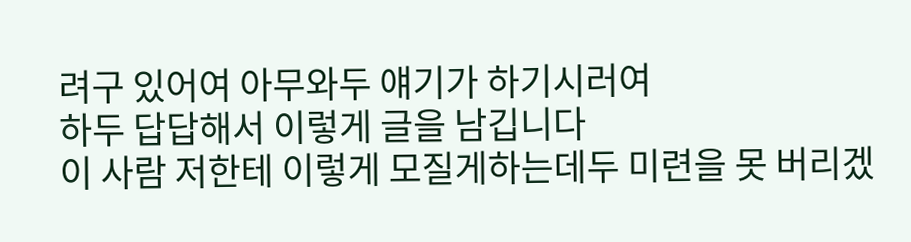려구 있어여 아무와두 얘기가 하기시러여
하두 답답해서 이렇게 글을 남깁니다
이 사람 저한테 이렇게 모질게하는데두 미련을 못 버리겠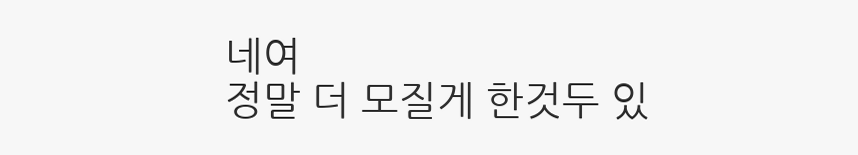네여
정말 더 모질게 한것두 있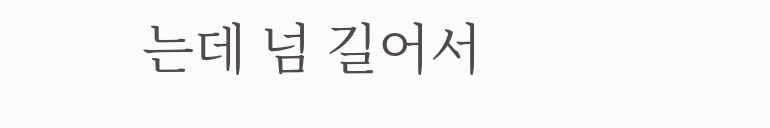는데 넘 길어서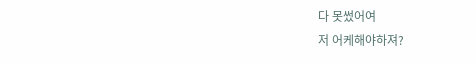다 못썼어여
저 어케해야하져?